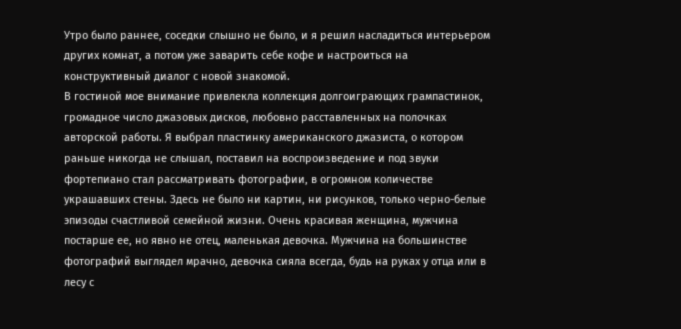Утро было раннее, соседки слышно не было, и я решил насладиться интерьером других комнат, а потом уже заварить себе кофе и настроиться на конструктивный диалог с новой знакомой.
В гостиной мое внимание привлекла коллекция долгоиграющих грампастинок, громадное число джазовых дисков, любовно расставленных на полочках авторской работы. Я выбрал пластинку американского джазиста, о котором раньше никогда не слышал, поставил на воспроизведение и под звуки фортепиано стал рассматривать фотографии, в огромном количестве украшавших стены. Здесь не было ни картин, ни рисунков, только черно-белые эпизоды счастливой семейной жизни. Очень красивая женщина, мужчина постарше ее, но явно не отец, маленькая девочка. Мужчина на большинстве фотографий выглядел мрачно, девочка сияла всегда, будь на руках у отца или в лесу с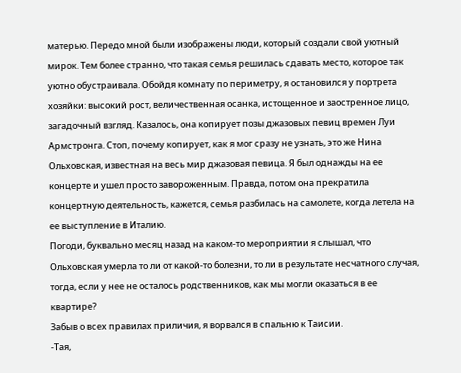матерью. Передо мной были изображены люди, который создали свой уютный мирок. Тем более странно, что такая семья решилась сдавать место, которое так уютно обустраивала. Обойдя комнату по периметру, я остановился у портрета хозяйки: высокий рост, величественная осанка, истощенное и заостренное лицо, загадочный взгляд. Казалось, она копирует позы джазовых певиц времен Луи Армстронга. Стоп, почему копирует, как я мог сразу не узнать, это же Нина Ольховская, известная на весь мир джазовая певица. Я был однажды на ее концерте и ушел просто завороженным. Правда, потом она прекратила концертную деятельность, кажется, семья разбилась на самолете, когда летела на ее выступление в Италию.
Погоди, буквально месяц назад на каком-то мероприятии я слышал, что Ольховская умерла то ли от какой-то болезни, то ли в результате несчатного случая, тогда, если у нее не осталось родственников, как мы могли оказаться в ее квартире?
Забыв о всех правилах приличия, я ворвался в спальню к Таисии.
-Тая,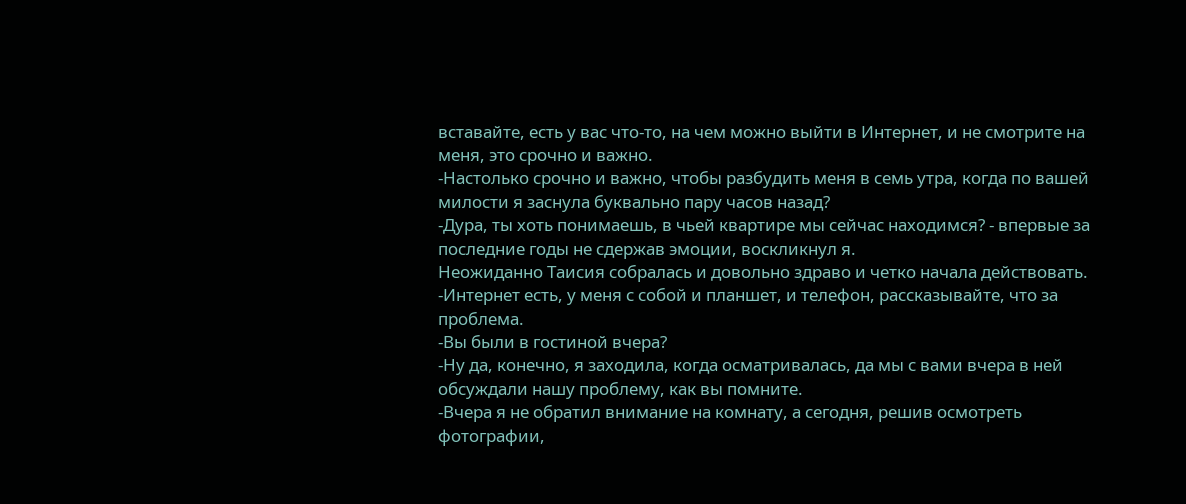вставайте, есть у вас что-то, на чем можно выйти в Интернет, и не смотрите на меня, это срочно и важно.
-Настолько срочно и важно, чтобы разбудить меня в семь утра, когда по вашей милости я заснула буквально пару часов назад?
-Дура, ты хоть понимаешь, в чьей квартире мы сейчас находимся? - впервые за последние годы не сдержав эмоции, воскликнул я.
Неожиданно Таисия собралась и довольно здраво и четко начала действовать.
-Интернет есть, у меня с собой и планшет, и телефон, рассказывайте, что за проблема.
-Вы были в гостиной вчера?
-Ну да, конечно, я заходила, когда осматривалась, да мы с вами вчера в ней обсуждали нашу проблему, как вы помните.
-Вчера я не обратил внимание на комнату, а сегодня, решив осмотреть фотографии,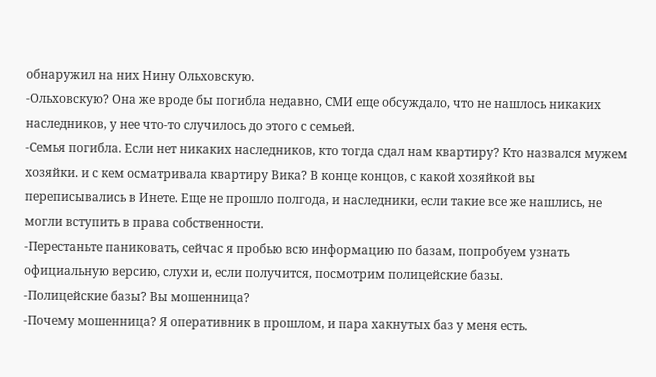обнаружил на них Нину Ольховскую.
-Ольховскую? Она же вроде бы погибла недавно, СМИ еще обсуждало, что не нашлось никаких наследников, у нее что-то случилось до этого с семьей.
-Семья погибла. Если нет никаких наследников, кто тогда сдал нам квартиру? Кто назвался мужем хозяйки. и с кем осматривала квартиру Вика? В конце концов, с какой хозяйкой вы переписывались в Инете. Еще не прошло полгода, и наследники, если такие все же нашлись, не могли вступить в права собственности.
-Перестаньте паниковать, сейчас я пробью всю информацию по базам, попробуем узнать официальную версию, слухи и, если получится, посмотрим полицейские базы.
-Полицейские базы? Вы мошенница?
-Почему мошенница? Я оперативник в прошлом, и пара хакнутых баз у меня есть.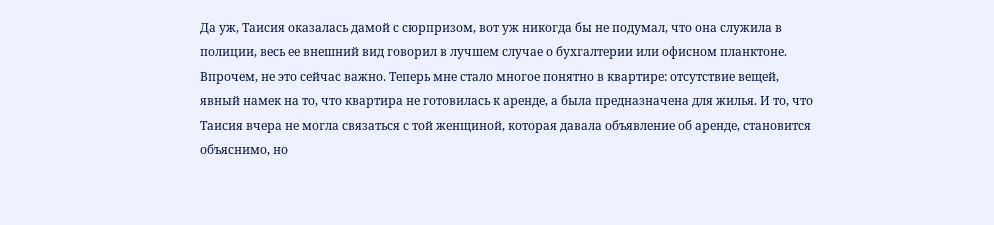Да уж, Таисия оказалась дамой с сюрпризом, вот уж никогда бы не подумал, что она служила в полиции, весь ее внешний вид говорил в лучшем случае о бухгалтерии или офисном планктоне. Впрочем, не это сейчас важно. Теперь мне стало многое понятно в квартире: отсутствие вещей, явный намек на то, что квартира не готовилась к аренде, а была предназначена для жилья. И то, что Таисия вчера не могла связаться с той женщиной, которая давала объявление об аренде, становится объяснимо, но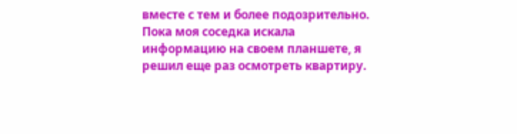вместе с тем и более подозрительно. Пока моя соседка искала информацию на своем планшете, я решил еще раз осмотреть квартиру.